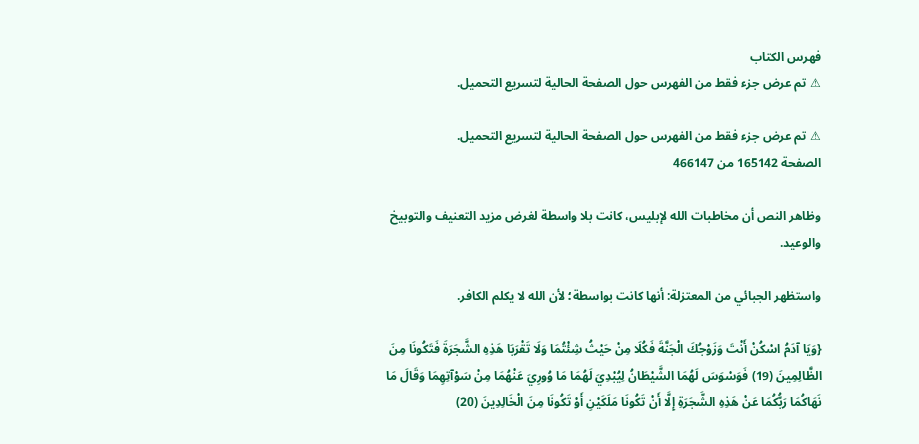فهرس الكتاب
⚠ تم عرض جزء فقط من الفهرس حول الصفحة الحالية لتسريع التحميل.

⚠ تم عرض جزء فقط من الفهرس حول الصفحة الحالية لتسريع التحميل.
الصفحة 165142 من 466147

وظاهر النص أن مخاطبات الله لإبليس، كانت بلا واسطة لغرض مزيد التعنيف والتوبيخ والوعيد.

واستظهر الجبائي من المعتزلة: أنها كانت بواسطة؛ لأن الله لا يكلم الكافر.

{وَيَا آدَمُ اسْكُنْ أَنْتَ وَزَوْجُكَ الْجَنَّةَ فَكُلَا مِنْ حَيْثُ شِئْتُمَا وَلَا تَقْرَبَا هَذِهِ الشَّجَرَةَ فَتَكُونَا مِنَ الظَّالِمِينَ (19) فَوَسْوَسَ لَهُمَا الشَّيْطَانُ لِيُبْدِيَ لَهُمَا مَا وُورِيَ عَنْهُمَا مِنْ سَوْآتِهِمَا وَقَالَ مَا نَهَاكُمَا رَبُّكُمَا عَنْ هَذِهِ الشَّجَرَةِ إِلَّا أَنْ تَكُونَا مَلَكَيْنِ أَوْ تَكُونَا مِنَ الْخَالِدِينَ (20)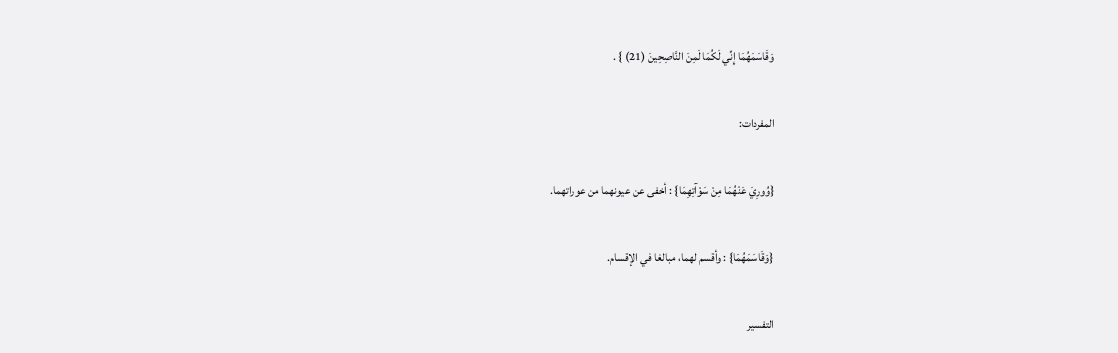وَقَاسَمَهُمَا إِنِّي لَكُمَا لَمِنَ النَّاصِحِينَ (21) } .

المفردات:

{وُورِيَ عَنْهُمَا مِنْ سَوْآتِهِمَا} : أخفى عن عيونهما من عوراتهما.

{وَقَاسَمَهُمَا} : وأقسم لهما، مبالغا في الإقسام.

التفسير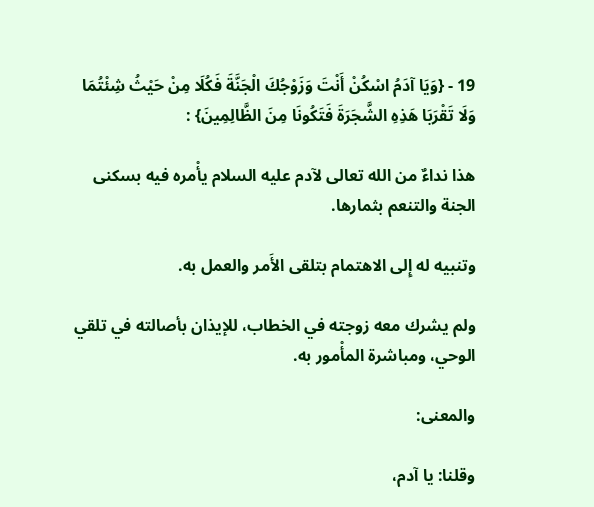19 - {وَيَا آدَمُ اسْكُنْ أَنْتَ وَزَوْجُكَ الْجَنَّةَ فَكُلَا مِنْ حَيْثُ شِئْتُمَا وَلَا تَقْرَبَا هَذِهِ الشَّجَرَةَ فَتَكُونَا مِنَ الظَّالِمِينَ} :

هذا نداءٌ من الله تعالى لآدم عليه السلام يأْمره فيه بسكنى الجنة والتنعم بثمارها.

وتنبيه له إِلى الاهتمام بتلقى الأَمر والعمل به.

ولم يشرك معه زوجته في الخطاب، للإيذان بأصالته في تلقي الوحي، ومباشرة المأْمور به.

والمعنى:

وقلنا: يا آدم،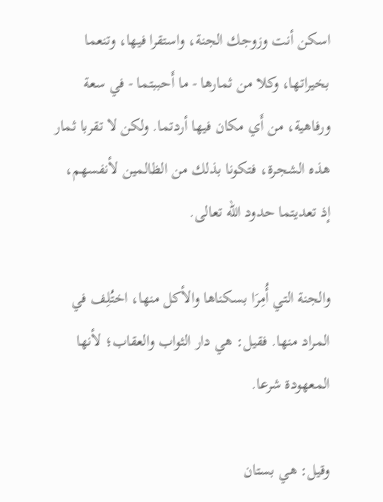اسكن أنت وزوجك الجنة، واستقرا فيها، وتنعما بخيراتها، وكلا من ثمارها - ما أَحببتما - في سعة ورفاهية، من أَي مكان فيها أردتما. ولكن لا تقربا ثمار هذه الشجرة، فتكونا بذلك من الظالمين لأنفسهم، إذ تعديتما حدود الله تعالى.

والجنة التي أُمِرَا بسكناها والأكل منها، اختُلِف في المراد منها. فقيل: هي دار الثواب والعقاب؛ لأنها المعهودة شرعا.

وقيل: هي بستان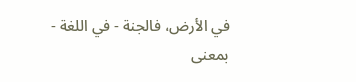في الأرض، فالجنة - في اللغة - بمعنى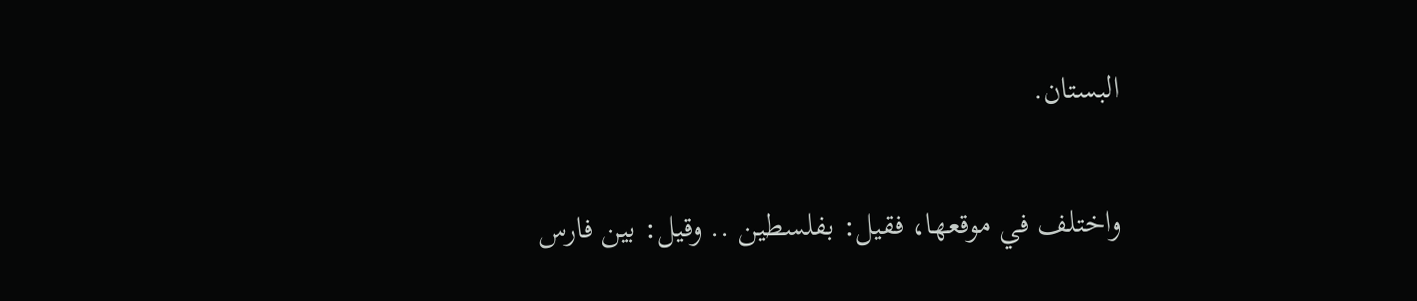البستان.

واختلف في موقعها، فقيل: بفلسطين .. وقيل: بين فارس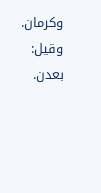وكرمان. وقيل: بعدن.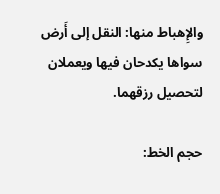والإِهباط منها: النقل إلى أَرض سواها يكدحان فيها ويعملان لتحصيل رزقهما.

حجم الخط: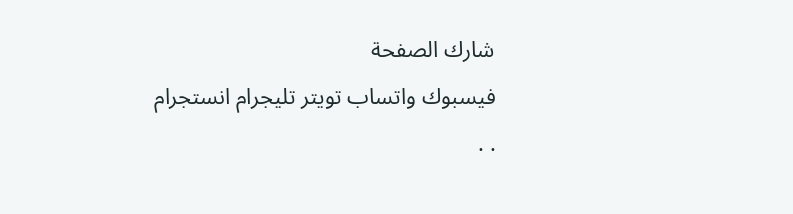شارك الصفحة
فيسبوك واتساب تويتر تليجرام انستجرام
. .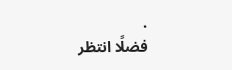.
فضلًا انتظر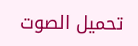تحميل الصوت